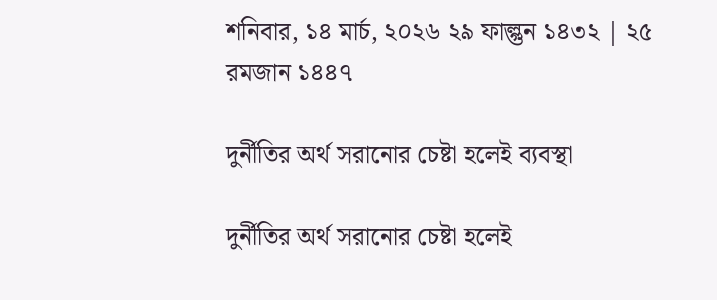শনিবার, ১৪ মার্চ, ২০২৬ ২৯ ফাল্গুন ১৪৩২ | ২৫ রমজান ১৪৪৭

দুর্নীতির অর্থ সরানোর চেষ্টা হলেই ব্যবস্থা

দুর্নীতির অর্থ সরানোর চেষ্টা হলেই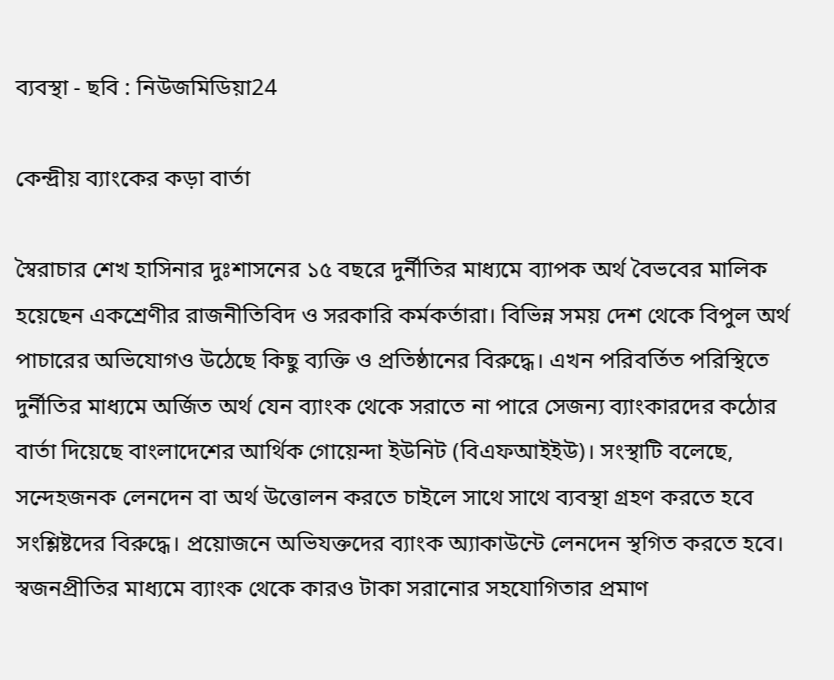ব্যবস্থা - ছবি : নিউজমিডিয়া24

কেন্দ্রীয় ব্যাংকের কড়া বার্তা

স্বৈরাচার শেখ হাসিনার দুঃশাসনের ১৫ বছরে দুর্নীতির মাধ্যমে ব্যাপক অর্থ বৈভবের মালিক হয়েছেন একশ্রেণীর রাজনীতিবিদ ও সরকারি কর্মকর্তারা। বিভিন্ন সময় দেশ থেকে বিপুল অর্থ পাচারের অভিযোগও উঠেছে কিছু ব্যক্তি ও প্রতিষ্ঠানের বিরুদ্ধে। এখন পরিবর্তিত পরিস্থিতে দুর্নীতির মাধ্যমে অর্জিত অর্থ যেন ব্যাংক থেকে সরাতে না পারে সেজন্য ব্যাংকারদের কঠোর বার্তা দিয়েছে বাংলাদেশের আর্থিক গোয়েন্দা ইউনিট (বিএফআইইউ)। সংস্থাটি বলেছে, সন্দেহজনক লেনদেন বা অর্থ উত্তোলন করতে চাইলে সাথে সাথে ব্যবস্থা গ্রহণ করতে হবে সংশ্লিষ্টদের বিরুদ্ধে। প্রয়োজনে অভিযক্তদের ব্যাংক অ্যাকাউন্টে লেনদেন স্থগিত করতে হবে। স্বজনপ্রীতির মাধ্যমে ব্যাংক থেকে কারও টাকা সরানোর সহযোগিতার প্রমাণ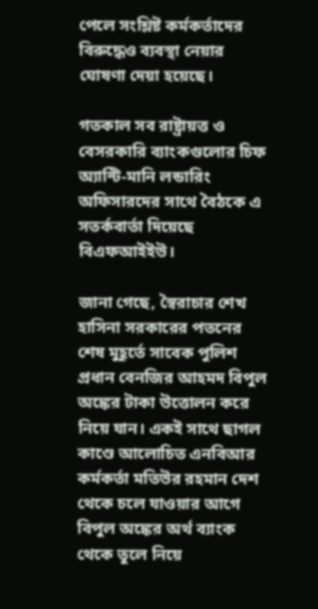পেলে সংশ্লিষ্ট কর্মকর্তাদের বিরুদ্ধেও ব্যবস্থা নেয়ার ঘোষণা দেয়া হয়েছে।

গতকাল সব রাষ্ট্রায়ত্ত ও বেসরকারি ব্যাংকগুলোর চিফ অ্যান্টি-মানি লন্ডারিং অফিসারদের সাথে বৈঠকে এ সতর্কবার্তা দিয়েছে বিএফআইইউ।

জানা গেছে, স্বৈরাচার শেখ হাসিনা সরকারের পতনের শেষ মুহূর্তে সাবেক পুলিশ প্রধান বেনজির আহমদ বিপুল অঙ্কের টাকা উত্তোলন করে নিয়ে যান। একই সাথে ছাগল কাণ্ডে আলোচিত এনবিআর কর্মকর্তা মতিউর রহমান দেশ থেকে চলে যাওয়ার আগে বিপুল অঙ্কের অর্থ ব্যাংক থেকে তুলে নিয়ে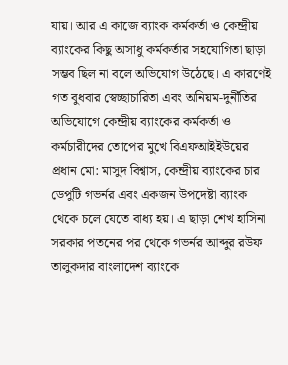যায়। আর এ কাজে ব্যাংক কর্মকর্তা ও কেন্দ্রীয় ব্যাংকের কিছু অসাধু কর্মকর্তার সহযোগিতা ছাড়া সম্ভব ছিল না বলে অভিযোগ উঠেছে। এ কারণেই গত বুধবার স্বেচ্ছাচারিতা এবং অনিয়ম-দুর্নীতির অভিযোগে কেন্দ্রীয় ব্যাংকের কর্মকর্তা ও কর্মচারীদের তোপের মুখে বিএফআইইউয়ের প্রধান মো: মাসুদ বিশ্বাস, কেন্দ্রীয় ব্যাংকের চার ডেপুটি গভর্নর এবং একজন উপদেষ্টা ব্যাংক থেকে চলে যেতে বাধ্য হয়। এ ছাড়া শেখ হাসিনা সরকার পতনের পর থেকে গভর্নর আব্দুর রউফ তালুকদার বাংলাদেশ ব্যাংকে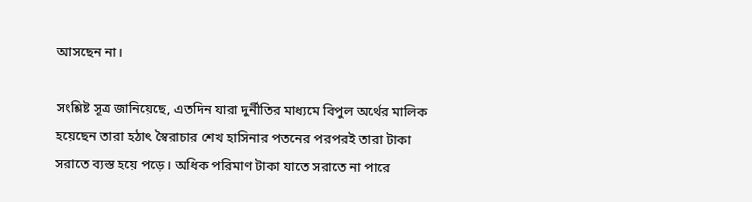আসছেন না।

সংশ্লিষ্ট সূত্র জানিয়েছে, এতদিন যারা দুর্নীতির মাধ্যমে বিপুল অর্থের মালিক হয়েছেন তারা হঠাৎ স্বৈরাচার শেখ হাসিনার পতনের পরপরই তারা টাকা সরাতে ব্যস্ত হয়ে পড়ে। অধিক পরিমাণ টাকা যাতে সরাতে না পারে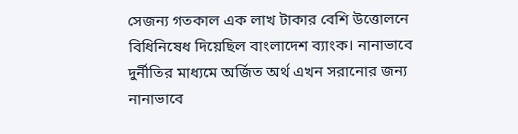সেজন্য গতকাল এক লাখ টাকার বেশি উত্তোলনে বিধিনিষেধ দিয়েছিল বাংলাদেশ ব্যাংক। নানাভাবে দুর্নীতির মাধ্যমে অর্জিত অর্থ এখন সরানোর জন্য নানাভাবে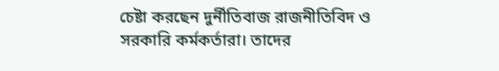চেষ্টা করছেন দুর্নীতিবাজ রাজনীতিবিদ ও সরকারি কর্মকর্তারা। তাদের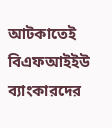আটকাতেই বিএফআইইউ ব্যাংকারদের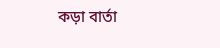কড়া বার্তা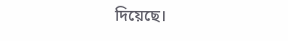দিয়েছে।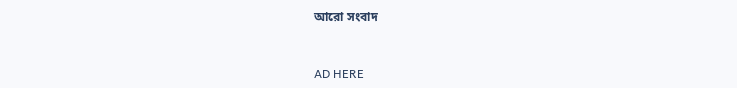আরো সংবাদ


AD HERE